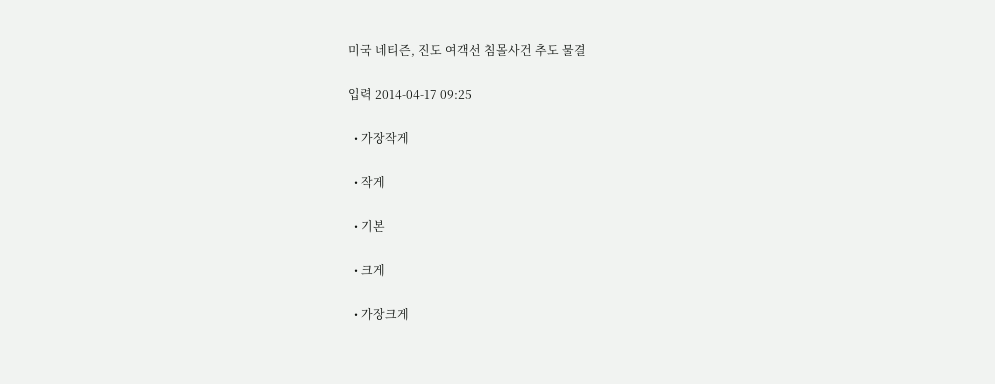미국 네티즌, 진도 여객선 침몰사건 추도 물결

입력 2014-04-17 09:25

  • 가장작게

  • 작게

  • 기본

  • 크게

  • 가장크게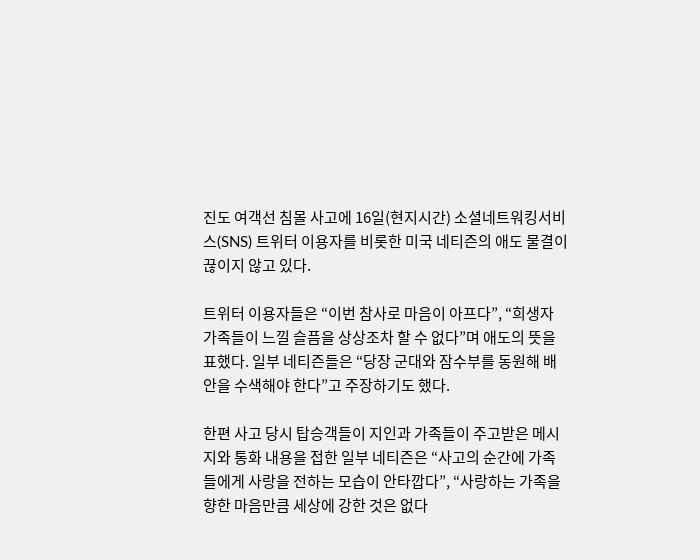진도 여객선 침몰 사고에 16일(현지시간) 소셜네트워킹서비스(SNS) 트위터 이용자를 비롯한 미국 네티즌의 애도 물결이 끊이지 않고 있다.

트위터 이용자들은 “이번 참사로 마음이 아프다”, “희생자 가족들이 느낄 슬픔을 상상조차 할 수 없다”며 애도의 뜻을 표했다. 일부 네티즌들은 “당장 군대와 잠수부를 동원해 배 안을 수색해야 한다”고 주장하기도 했다.

한편 사고 당시 탑승객들이 지인과 가족들이 주고받은 메시지와 통화 내용을 접한 일부 네티즌은 “사고의 순간에 가족들에게 사랑을 전하는 모습이 안타깝다”, “사랑하는 가족을 향한 마음만큼 세상에 강한 것은 없다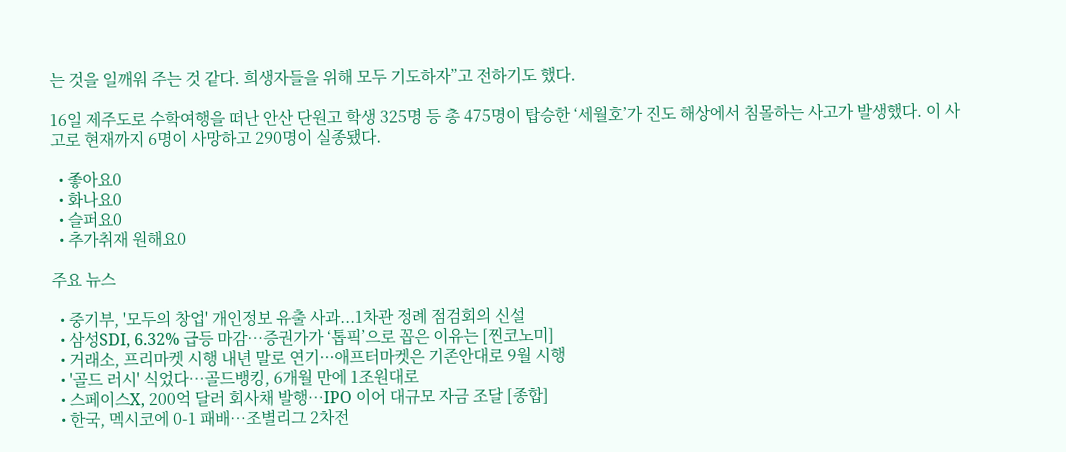는 것을 일깨워 주는 것 같다. 희생자들을 위해 모두 기도하자”고 전하기도 했다.

16일 제주도로 수학여행을 떠난 안산 단원고 학생 325명 등 총 475명이 탑승한 ‘세월호’가 진도 해상에서 침몰하는 사고가 발생했다. 이 사고로 현재까지 6명이 사망하고 290명이 실종됐다.

  • 좋아요0
  • 화나요0
  • 슬퍼요0
  • 추가취재 원해요0

주요 뉴스

  • 중기부, '모두의 창업' 개인정보 유출 사과...1차관 정례 점검회의 신설
  • 삼성SDI, 6.32% 급등 마감⋯증권가가 ‘톱픽’으로 꼽은 이유는 [찐코노미]
  • 거래소, 프리마켓 시행 내년 말로 연기···애프터마켓은 기존안대로 9월 시행
  • '골드 러시' 식었다…골드뱅킹, 6개월 만에 1조원대로
  • 스페이스X, 200억 달러 회사채 발행⋯IPO 이어 대규모 자금 조달 [종합]
  • 한국, 멕시코에 0-1 패배⋯조별리그 2차전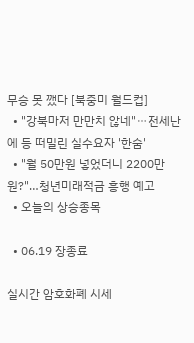무승 못 깼다 [북중미 월드컵]
  • "강북마저 만만치 않네"⋯전세난에 등 떠밀린 실수요자 '한숨'
  • "월 50만원 넣었더니 2200만원?"…청년미래적금 흥행 예고
  • 오늘의 상승종목

  • 06.19 장종료

실시간 암호화폐 시세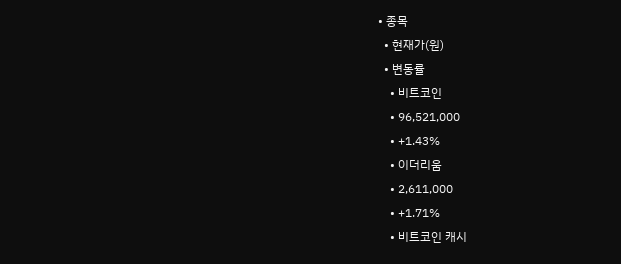• 종목
  • 현재가(원)
  • 변동률
    • 비트코인
    • 96,521,000
    • +1.43%
    • 이더리움
    • 2,611,000
    • +1.71%
    • 비트코인 캐시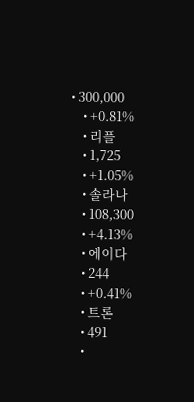• 300,000
    • +0.81%
    • 리플
    • 1,725
    • +1.05%
    • 솔라나
    • 108,300
    • +4.13%
    • 에이다
    • 244
    • +0.41%
    • 트론
    • 491
    •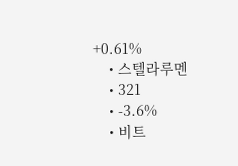+0.61%
    • 스텔라루멘
    • 321
    • -3.6%
    • 비트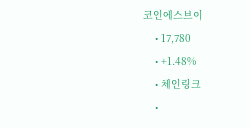코인에스브이
    • 17,780
    • +1.48%
    • 체인링크
    •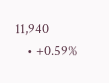11,940
    • +0.59%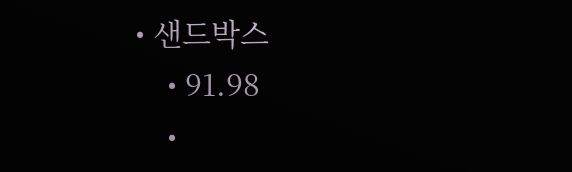• 샌드박스
    • 91.98
    •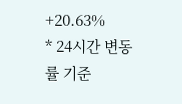+20.63%
* 24시간 변동률 기준